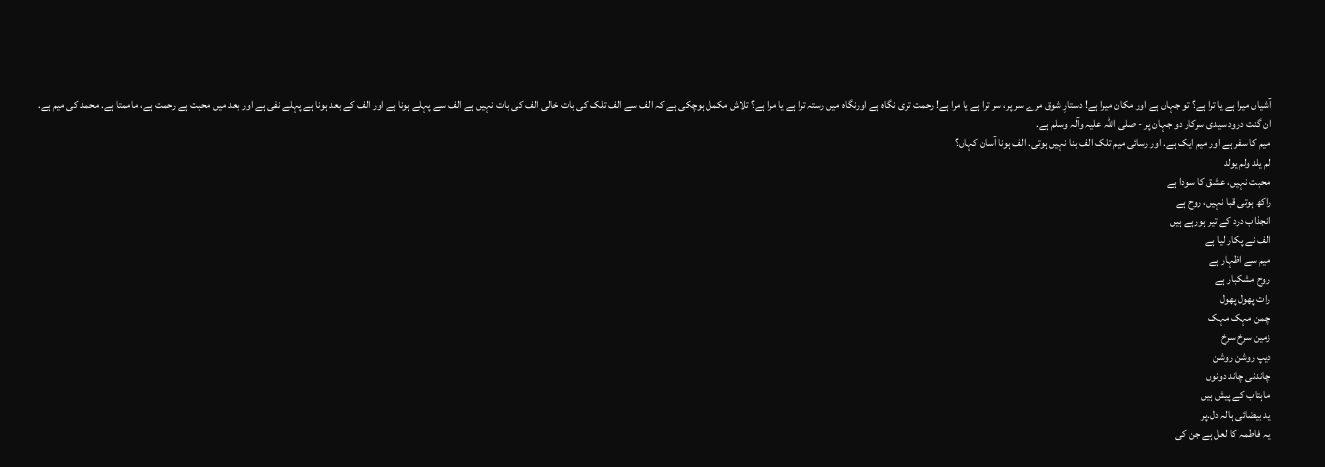آشیاں میرا ہے یا ترا ہے؟ تو جہاں ہے اور مکان میرا ہے! دستارِ شوق مرے سر پر، سر ترا ہے یا مرا ہے! رحمت تری نگاہ ہے اورنگاہ میں رستہ ترا ہے یا مرا ہے؟ تلاش مکمل ہوچکی ہے کہ الف سے الف تلک کی بات خالی الف کی بات نہیں ہے الف سے پہلے ہونا ہے اور الف کے بعد ہونا ہے پہلے نفی ہے اور بعد میں محبت ہے رحمت ہے، ماممتا ہے. محمد کی میم ہے.
ان گنت درود سیدی سرکار دو جہان پر - صلی اللہ علیہ وآلہ وسلم ہے.
میم کا سفر ہے اور میم ایک ہے. اور رسائی میم تلک الف بنا نہیں ہوتی. الف ہونا آسان کہاں؟
لم یلد ولم یولد
محبت نہیں، عشق کا سودا ہے
راکھ ہوتی قبا نہیں، روح ہے
انجذاب درد کے تیر ہورہے ہیں
الف نے پکار لیا ہے
میم سے اظہار ہے
روح مشکبار ہے
رات پھول پھول
چمن مہک مہک
زمین سرخ سرخ
دیپ روشن روشن
چاندنی چاند دونوں
ماہتاب کے پیش ہیں
ید بیضائی ہالہ دل.پر
یہ فاطمہ کا لعل ہے جن کی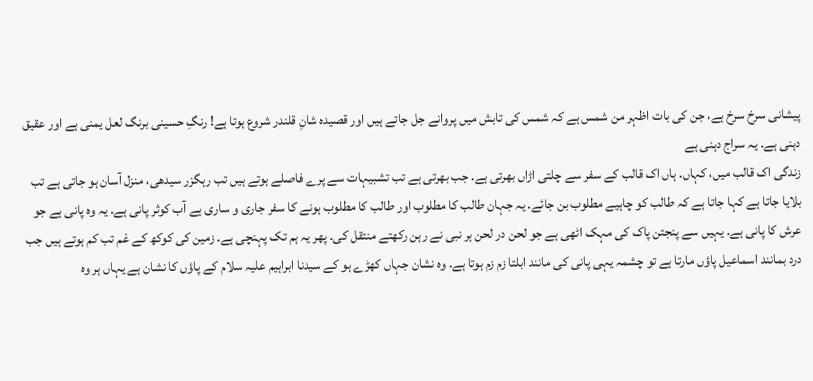پیشانی سرخ سرخ ہے، جن کی بات اظہر من شمس ہے کہ شمس کی تابش میں پروانے جل جاتے ہیں اور قصیدہ شانِ قلندر شروع ہوتا ہے! رنگِ حسینی برنگ لعل یمنی ہے اور عقیق دہنی ہے. یہ سراج دہنی ہے
زندگی اک قالب میں، کہاں. ہاں اک قالب کے سفر سے چلتی اڑاں بھرتی ہے. جب بھرتی ہے تب تشبیہات سے پرے فاصلے ہوتے ہیں تب رہگزر سیدھی، منزل آسان ہو جاتی ہے تب بلایا جاتا ہے کہا جاتا ہے کہ طالب کو چاہیے مطلوب بن جائے. یہ جہان طالب کا مطلوب اور طالب کا مطلوب ہونے کا سفر جاری و ساری ہے آب کوثر پانی ہے. یہ وہ پانی ہے جو عرش کا پانی ہے. یہیں سے پنجتن پاک کی مہک اٹھی ہے جو لحن در لحن ہر نبی نے رہن رکھتے منتقل کی. پھر یہ ہم تک پہنچی ہے. زمین کی کوکھ کے غم تب کم ہوتے ہیں جب درد بمانند اسماعیل پاؤں مارتا ہے تو چشمہ یہی پانی کی مانند ابلتا زم زم ہوتا ہے. وہ نشان جہاں کھڑے ہو کے سیدنا ابراہیم علیہ سلام کے پاؤں کا نشان ہے یہاں ہر وہ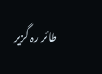طائر رہ گزیر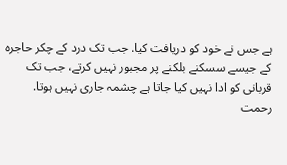ہے جس نے خود کو دریافت کیا. جب تک درد کے چکر حاجرہ کے جیسے سسکنے بلکنے پر مجبور نہیں کرتے، جب تک قربانی کو ادا نہیں کیا جاتا ہے چشمہ جاری نہیں ہوتا. رحمت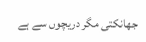جھانکتی مگر دریچوں سے ہے